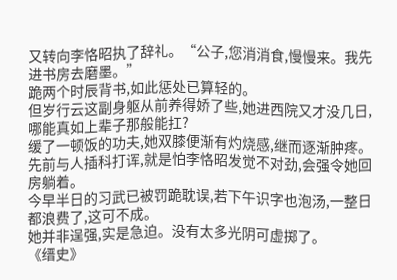又转向李恪昭执了辞礼。“公子,您消消食,慢慢来。我先进书房去磨墨。”
跪两个时辰背书,如此惩处已算轻的。
但岁行云这副身躯从前养得娇了些,她进西院又才没几日,哪能真如上辈子那般能扛?
缓了一顿饭的功夫,她双膝便渐有灼烧感,继而逐渐肿疼。先前与人插科打诨,就是怕李恪昭发觉不对劲,会强令她回房躺着。
今早半日的习武已被罚跪耽误,若下午识字也泡汤,一整日都浪费了,这可不成。
她并非逞强,实是急迫。没有太多光阴可虚掷了。
《缙史》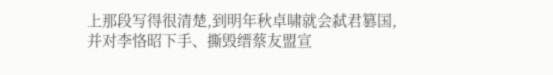上那段写得很清楚,到明年秋卓啸就会弑君篡国,并对李恪昭下手、撕毁缙蔡友盟宣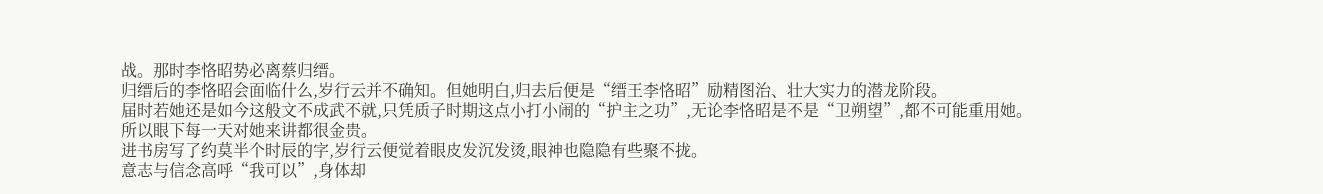战。那时李恪昭势必离蔡归缙。
归缙后的李恪昭会面临什么,岁行云并不确知。但她明白,归去后便是“缙王李恪昭”励精图治、壮大实力的潜龙阶段。
届时若她还是如今这般文不成武不就,只凭质子时期这点小打小闹的“护主之功”,无论李恪昭是不是“卫朔望”,都不可能重用她。
所以眼下每一天对她来讲都很金贵。
进书房写了约莫半个时辰的字,岁行云便觉着眼皮发沉发烫,眼神也隐隐有些聚不拢。
意志与信念高呼“我可以”,身体却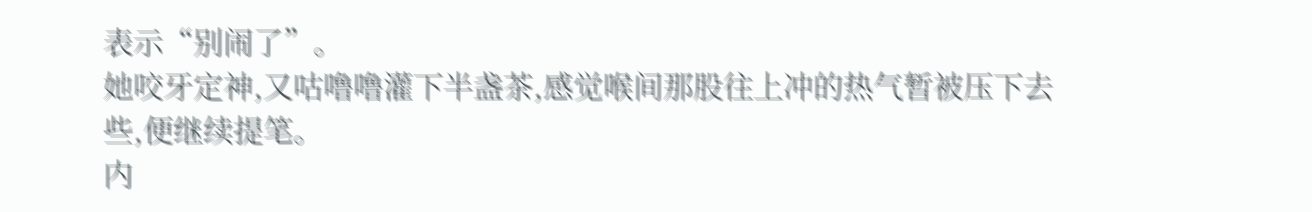表示“别闹了”。
她咬牙定神,又咕噜噜灌下半盏茶,感觉喉间那股往上冲的热气暂被压下去些,便继续提笔。
内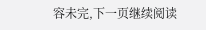容未完,下一页继续阅读